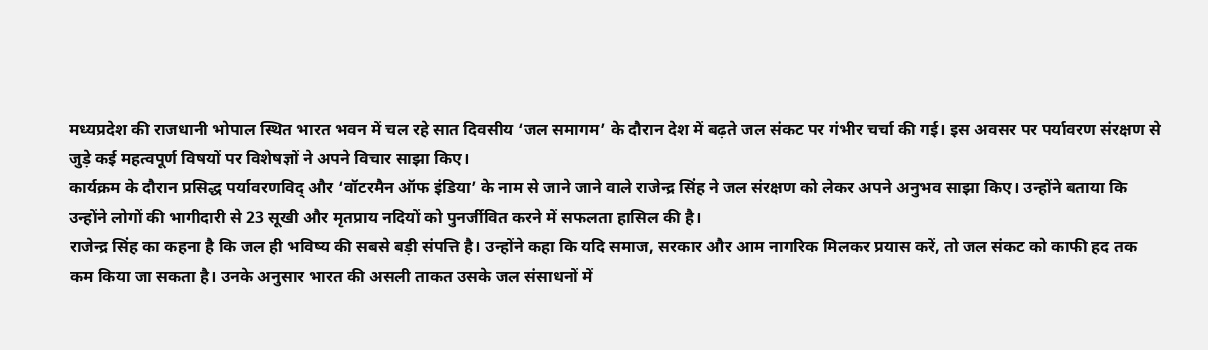मध्यप्रदेश की राजधानी भोपाल स्थित भारत भवन में चल रहे सात दिवसीय ‘जल समागम’ के दौरान देश में बढ़ते जल संकट पर गंभीर चर्चा की गई। इस अवसर पर पर्यावरण संरक्षण से जुड़े कई महत्वपूर्ण विषयों पर विशेषज्ञों ने अपने विचार साझा किए।
कार्यक्रम के दौरान प्रसिद्ध पर्यावरणविद् और ‘वॉटरमैन ऑफ इंडिया’ के नाम से जाने जाने वाले राजेन्द्र सिंह ने जल संरक्षण को लेकर अपने अनुभव साझा किए। उन्होंने बताया कि उन्होंने लोगों की भागीदारी से 23 सूखी और मृतप्राय नदियों को पुनर्जीवित करने में सफलता हासिल की है।
राजेन्द्र सिंह का कहना है कि जल ही भविष्य की सबसे बड़ी संपत्ति है। उन्होंने कहा कि यदि समाज, सरकार और आम नागरिक मिलकर प्रयास करें, तो जल संकट को काफी हद तक कम किया जा सकता है। उनके अनुसार भारत की असली ताकत उसके जल संसाधनों में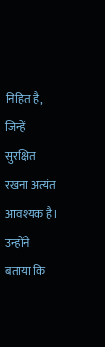निहित है, जिन्हें सुरक्षित रखना अत्यंत आवश्यक है।
उन्होंने बताया कि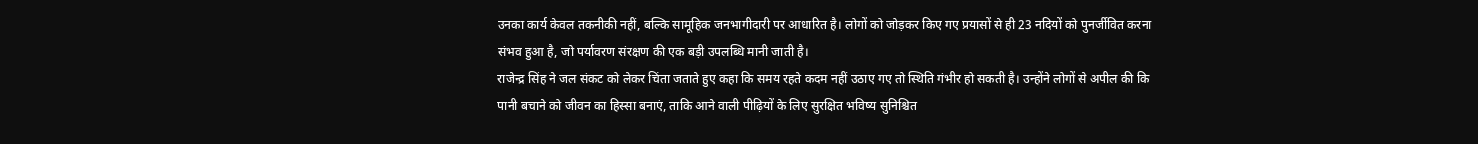उनका कार्य केवल तकनीकी नहीं, बल्कि सामूहिक जनभागीदारी पर आधारित है। लोगों को जोड़कर किए गए प्रयासों से ही 23 नदियों को पुनर्जीवित करना संभव हुआ है, जो पर्यावरण संरक्षण की एक बड़ी उपलब्धि मानी जाती है।
राजेन्द्र सिंह ने जल संकट को लेकर चिंता जताते हुए कहा कि समय रहते कदम नहीं उठाए गए तो स्थिति गंभीर हो सकती है। उन्होंने लोगों से अपील की कि पानी बचाने को जीवन का हिस्सा बनाएं, ताकि आने वाली पीढ़ियों के लिए सुरक्षित भविष्य सुनिश्चित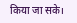किया जा सके।